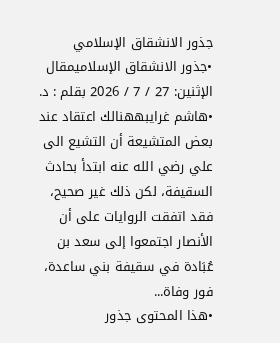جذور الانشقاق الإسلامي
•جذور الانشقاق الإسلاميمقال الإثنين: 27 / 7 / 2026 بقلم : د.
•هاشم غرايبههنالك اعتقاد عند بعض المتشيعة أن التشيع الى علي رضي الله عنه ابتدأ بحادث السقيفة، لكن ذلك غير صحيح، فقد اتفقت الروايات على أن الأنصار اجتمعوا إلى سعد بن عُبَادة في سقيفة بني ساعدة، فور وفاة...
•هذا المحتوى جذور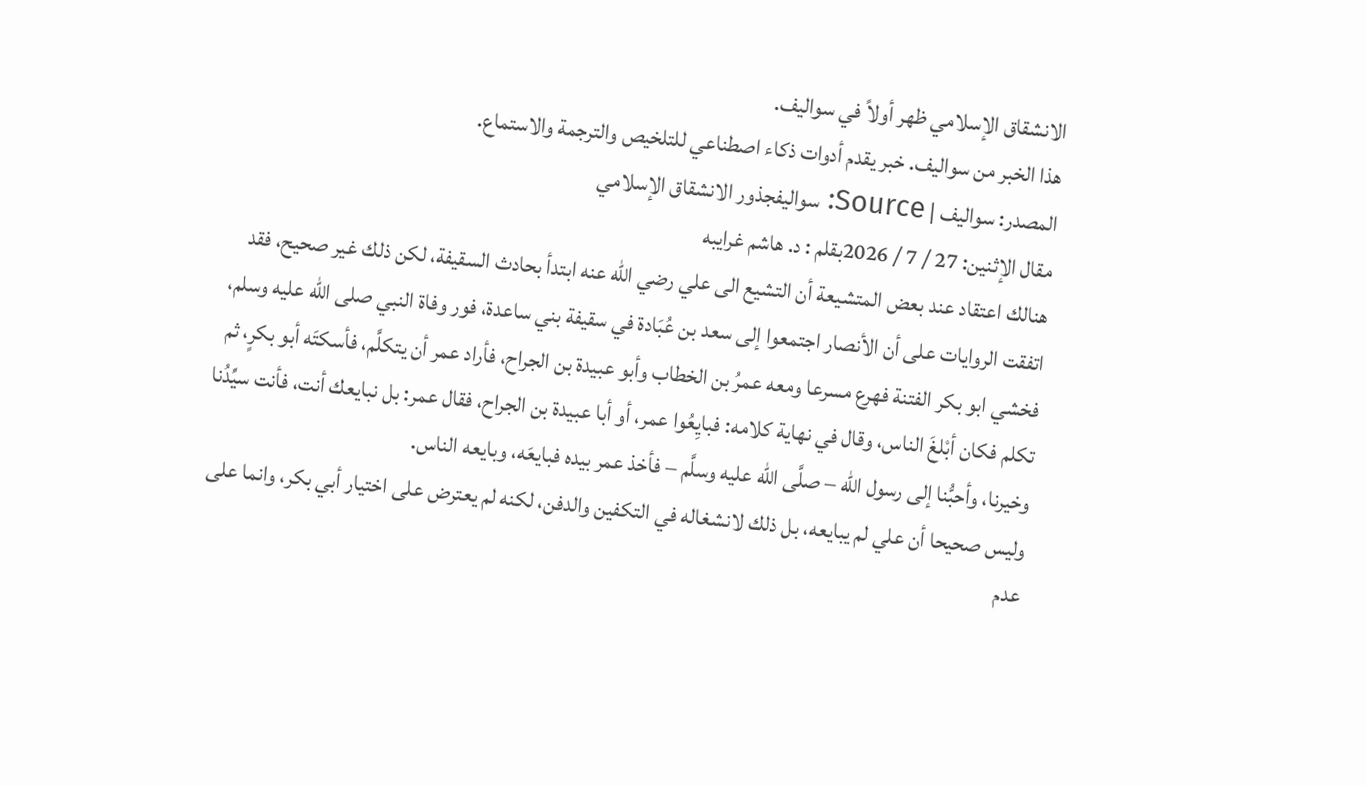الانشقاق الإسلامي ظهر أولاً في سواليف.
هذا الخبر من سواليف. خبر يقدم أدوات ذكاء اصطناعي للتلخيص والترجمة والاستماع.
المصدر: سواليف | Source: سواليفجذور الانشقاق الإسلامي
مقال الإثنين: 27 / 7 / 2026بقلم : د. هاشم غرايبه
هنالك اعتقاد عند بعض المتشيعة أن التشيع الى علي رضي الله عنه ابتدأ بحادث السقيفة، لكن ذلك غير صحيح، فقد اتفقت الروايات على أن الأنصار اجتمعوا إلى سعد بن عُبَادة في سقيفة بني ساعدة، فور وفاة النبي صلى الله عليه وسلم، فخشي ابو بكر الفتنة فهرع مسرعا ومعه عمرُ بن الخطاب وأبو عبيدة بن الجراح، فأراد عمر أن يتكلَّم، فأسكتَه أبو بكرٍ، ثم تكلم فكان أبْلغَ الناس، وقال في نهاية كلامه: فبايِعُوا عمر، أو أبا عبيدة بن الجراح، فقال عمر: بل نبايعك أنت، فأنت سيِّدُنا وخيرنا، وأحبُّنا إلى رسول الله – صلَّى الله عليه وسلَّم – فأخذ عمر بيده فبايعَه، وبايعه الناس.
وليس صحيحا أن علي لم يبايعه، بل ذلك لانشغاله في التكفين والدفن، لكنه لم يعترض على اختيار أبي بكر، وانما على عدم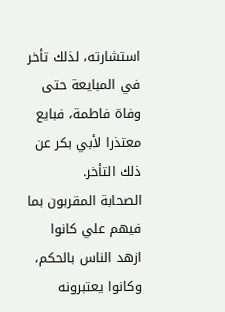استشارته، لذلك تأخر في المبايعة حتى وفاة فاطمة، فبايع معتذرا لأبي بكر عن ذلك التأخر.
الصحابة المقربون بما فيهم علي كانوا ازهد الناس بالحكم، وكانوا يعتبرونه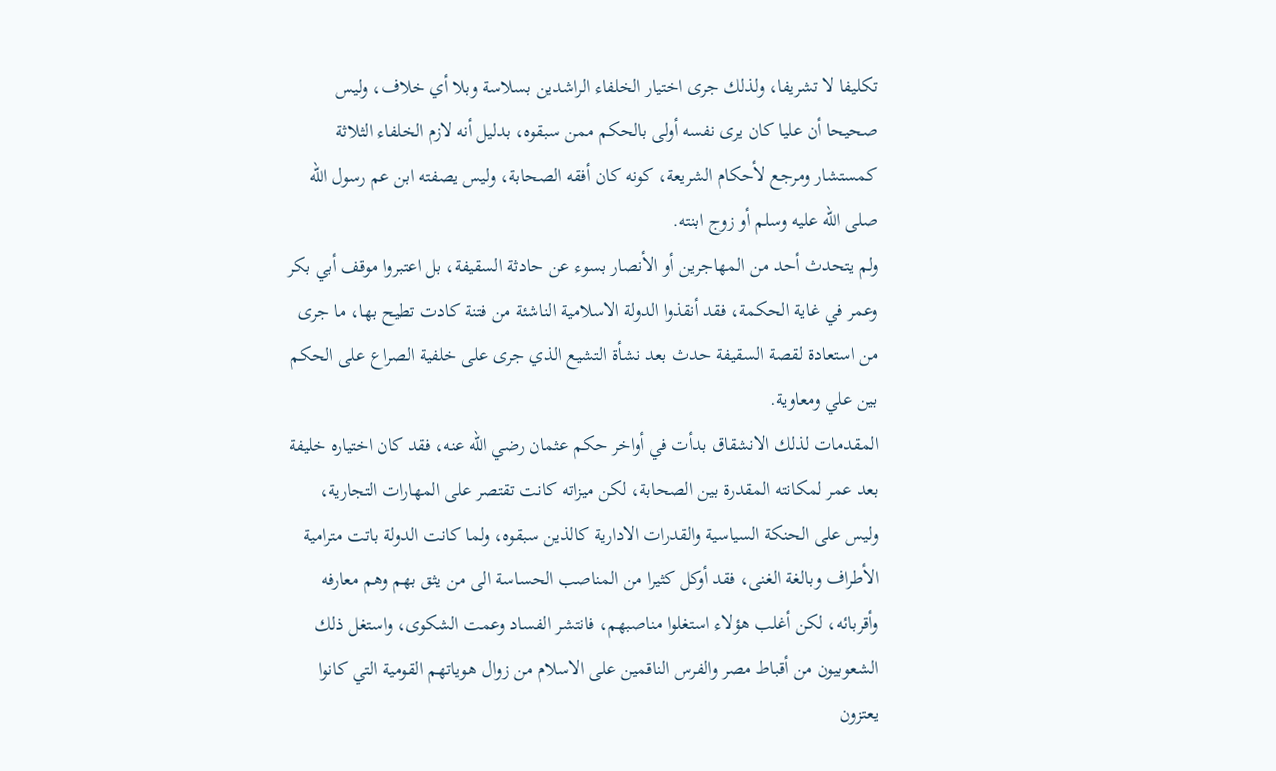تكليفا لا تشريفا، ولذلك جرى اختيار الخلفاء الراشدين بسلاسة وبلا أي خلاف، وليس صحيحا أن عليا كان يرى نفسه أولى بالحكم ممن سبقوه، بدليل أنه لازم الخلفاء الثلاثة كمستشار ومرجع لأحكام الشريعة، كونه كان أفقه الصحابة، وليس يصفته ابن عم رسول الله صلى الله عليه وسلم أو زوج ابنته.
ولم يتحدث أحد من المهاجرين أو الأنصار بسوء عن حادثة السقيفة، بل اعتبروا موقف أبي بكر وعمر في غاية الحكمة، فقد أنقذوا الدولة الاسلامية الناشئة من فتنة كادت تطيح بها، ما جرى من استعادة لقصة السقيفة حدث بعد نشأة التشيع الذي جرى على خلفية الصراع على الحكم بين علي ومعاوية.
المقدمات لذلك الانشقاق بدأت في أواخر حكم عثمان رضي الله عنه، فقد كان اختياره خليفة بعد عمر لمكانته المقدرة بين الصحابة، لكن ميزاته كانت تقتصر على المهارات التجارية، وليس على الحنكة السياسية والقدرات الادارية كالذين سبقوه، ولما كانت الدولة باتت مترامية الأطراف وبالغة الغنى، فقد أوكل كثيرا من المناصب الحساسة الى من يثق بهم وهم معارفه وأقربائه، لكن أغلب هؤلاء استغلوا مناصبهم، فانتشر الفساد وعمت الشكوى، واستغل ذلك الشعوبيون من أقباط مصر والفرس الناقمين على الاسلام من زوال هوياتهم القومية التي كانوا يعتزون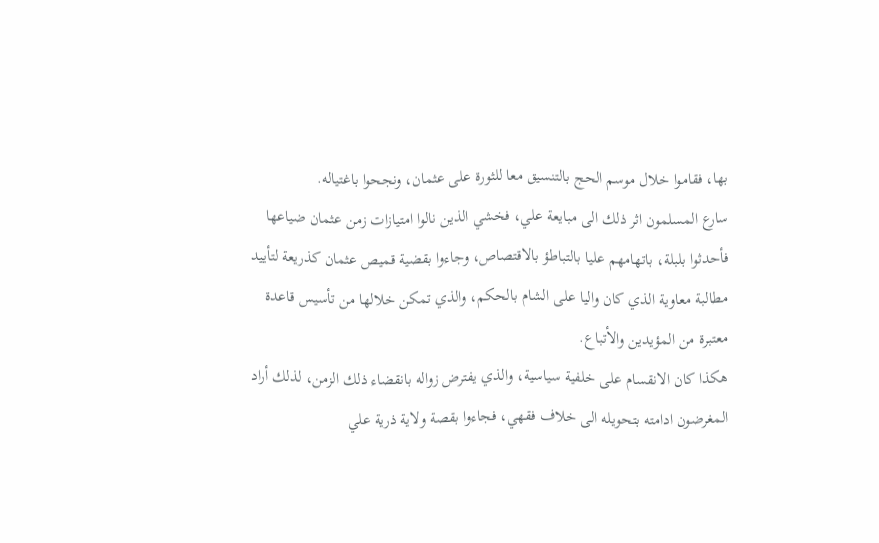بها، فقاموا خلال موسم الحج بالتنسيق معا للثورة على عثمان، ونجحوا باغتياله.
سارع المسلمون اثر ذلك الى مبايعة علي، فخشي الذين نالوا امتيازات زمن عثمان ضياعها فأحدثوا بلبلة، باتهامهم عليا بالتباطؤ بالاقتصاص، وجاءوا بقضية قميص عثمان كذريعة لتأييد مطالبة معاوية الذي كان واليا على الشام بالحكم، والذي تمكن خلالها من تأسيس قاعدة معتبرة من المؤيدين والأتباع.
هكذا كان الانقسام على خلفية سياسية، والذي يفترض زواله بانقضاء ذلك الزمن، لذلك أراد المغرضون ادامته بتحويله الى خلاف فقهي، فجاءوا بقصة ولاية ذرية علي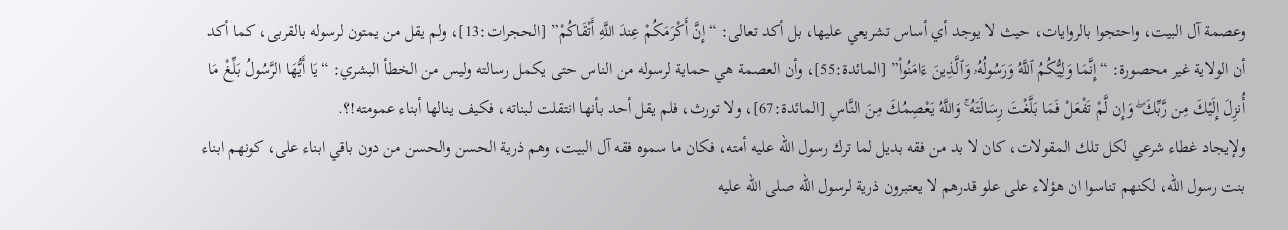وعصمة آل البيت، واحتجوا بالروايات، حيث لا يوجد أي أساس تشريعي عليها، بل أكد تعالى: “إِنَّ أَكْرَمَكُمْ عِندَ اللَّهِ أَتْقَاكُمْ” [الحجرات:13]، ولم يقل من يمتون لرسوله بالقربى، كما أكد أن الولاية غير محصورة: “إِنَّمَا وَلِيُّكُمُ ٱللَّهُ وَرَسُولُهُۥ وَٱلَّذِينَ ءَامَنُواْ” [المائدة:55]، وأن العصمة هي حماية لرسوله من الناس حتى يكمل رسالته وليس من الخطأ البشري: “يَا أَيُّهَا الرَّسُولُ بَلِّغْ مَا أُنزِلَ إِلَيْكَ مِن رَّبِّكَ ۖ وَإِن لَّمْ تَفْعَلْ فَمَا بَلَّغْتَ رِسَالَتَهُ ۚ وَاللَّهُ يَعْصِمُكَ مِنَ النَّاسِ [المائدة:67]، ولا تورث، فلم يقل أحد بأنها انتقلت لبناته، فكيف ينالها أبناء عمومته!؟.
ولإيجاد غطاء شرعي لكل تلك المقولات، كان لا بد من فقه بديل لما ترك رسول الله عليه أمته، فكان ما سموه فقه آل البيت، وهم ذرية الحسن والحسن من دون باقي ابناء على، كونهم ابناء بنت رسول الله، لكنهم تناسوا ان هؤلاء على علو قدرهم لا يعتبرون ذرية لرسول الله صلى الله عليه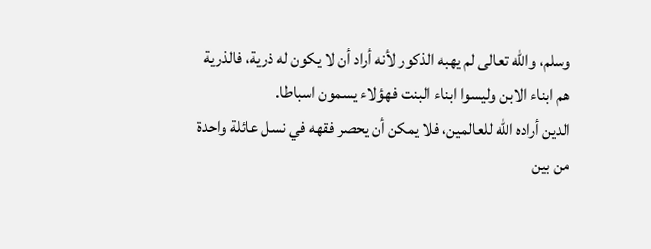وسلم، والله تعالى لم يهبه الذكور لأنه أراد أن لا يكون له ذرية، فالذرية هم ابناء الابن وليسوا ابناء البنت فهؤلاء يسمون اسباطا.
الدين أراده الله للعالمين، فلا يمكن أن يحصر فقهه في نسل عائلة واحدة من بين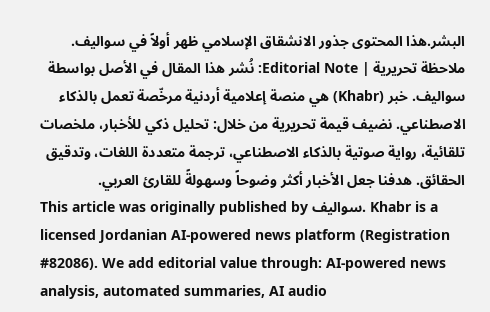البشر.هذا المحتوى جذور الانشقاق الإسلامي ظهر أولاً في سواليف.
ملاحظة تحريرية | Editorial Note: نُشر هذا المقال في الأصل بواسطة سواليف. خبر (Khabr) هي منصة إعلامية أردنية مرخّصة تعمل بالذكاء الاصطناعي. نضيف قيمة تحريرية من خلال: تحليل ذكي للأخبار، ملخصات تلقائية، رواية صوتية بالذكاء الاصطناعي، ترجمة متعددة اللغات، وتدقيق الحقائق. هدفنا جعل الأخبار أكثر وضوحاً وسهولةً للقارئ العربي.
This article was originally published by سواليف. Khabr is a licensed Jordanian AI-powered news platform (Registration #82086). We add editorial value through: AI-powered news analysis, automated summaries, AI audio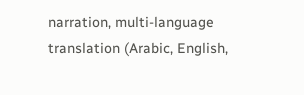narration, multi-language translation (Arabic, English,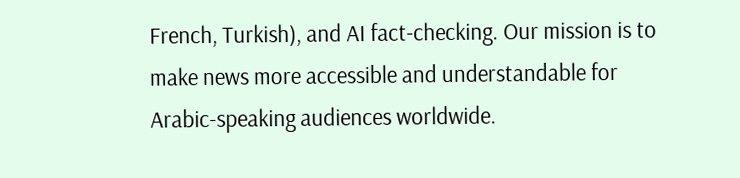French, Turkish), and AI fact-checking. Our mission is to make news more accessible and understandable for Arabic-speaking audiences worldwide.